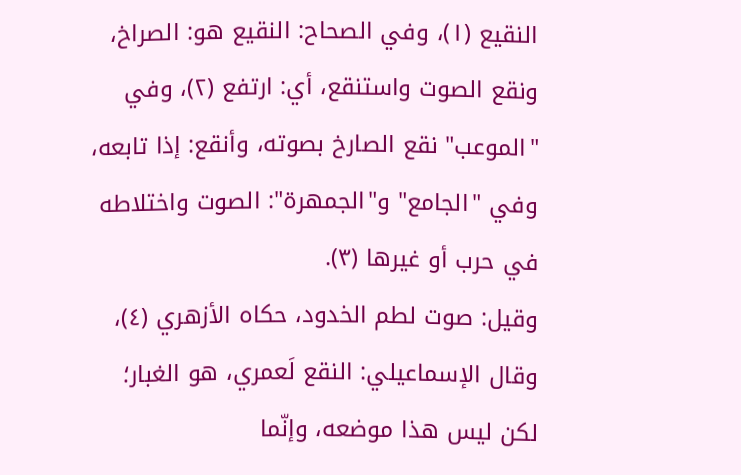النقيع (١)، وفي الصحاح: النقيع هو: الصراخ، ونقع الصوت واستنقع، أي: ارتفع (٢)، وفي "الموعب" نقع الصارخ بصوته، وأنقع: إذا تابعه، وفي "الجامع" و"الجمهرة": الصوت واختلاطه في حرب أو غيرها (٣).
وقيل: صوت لطم الخدود، حكاه الأزهري (٤)، وقال الإسماعيلي: النقع لَعمري، هو الغبار؛ لكن ليس هذا موضعه، وإنّما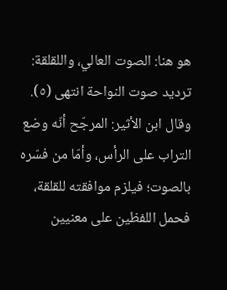هو هنا: الصوت العالي، واللقلقة: ترديد صوت النواحة انتهى (٥).
وقال ابن الأثير: المرجّح أنّه وضع التراب على الرأس، وأمّا من فسّره بالصوت؛ فيلزم موافقته للقلقة، فحمل اللفظين على معنيين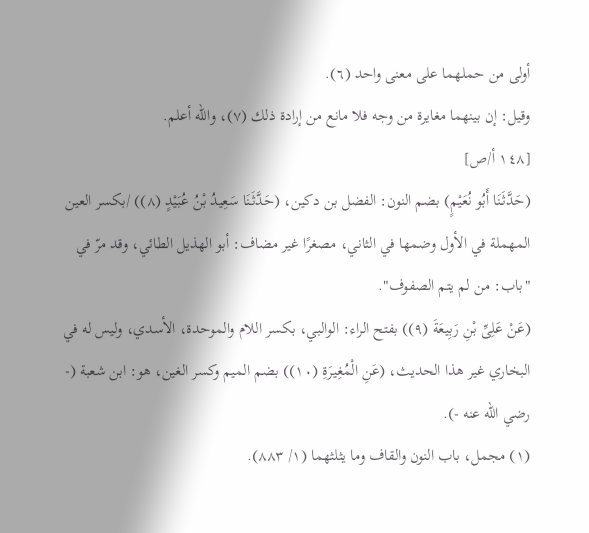أولى من حملهما على معنى واحد (٦).
وقيل: إن بينهما مغايرة من وجه فلا مانع من إرادة ذلك (٧)، والله أعلم.
[١٤٨ أ/ص]
(حَدَّثَنَا أَبُو نُعَيْمٍ) بضم النون: الفضل بن دكين، (حَدَّثَنَا سَعِيدُ بْنُ عُبَيْدٍ (٨)) /بكسر العين المهملة في الأول وضمها في الثاني، مصغرًا غير مضاف: أبو الهذيل الطائي، وقد مرّ في "باب: من لم يتم الصفوف".
(عَنْ عَلِىِّ بْنِ رَبِيعَةَ (٩)) بفتح الراء: الوالبي، بكسر اللام والموحدة، الأسدي، وليس له في البخاري غير هذا الحديث، (عَنِ الْمُغِيرَةِ (١٠)) بضم الميم وكسر الغين، هو: ابن شعبة (- رضي الله عنه -).
(١) مجمل، باب النون والقاف وما يثلثهما (١/ ٨٨٣).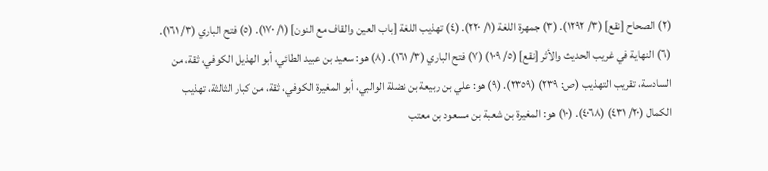(٢) الصحاح [نقع] (٣/ ١٢٩٢). (٣) جمهرة اللغة (١/ ٢٢٠). (٤) تهذيب اللغة [باب العين والقاف مع النون] (١/ ١٧٠). (٥) فتح الباري (٣/ ١٦١). (٦) النهاية في غريب الحديث والأثر [نقع] (٥/ ١٠٩) (٧) فتح الباري (٣/ ١٦١). (٨) هو: سعيد بن عبيد الطائي، أبو الهذيل الكوفي، ثقة، من السادسة، تقريب التهذيب (ص: ٢٣٩) (٢٣٥٩). (٩) هو: علي بن ربيعة بن نضلة الوالبي، أبو المغيرة الكوفي، ثقة، من كبار الثالثة، تهذيب الكمال (٢٠/ ٤٣١) (٤٠٦٨). (١٠) هو: المغيرة بن شعبة بن مسعود بن معتب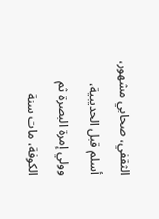الثقفي، صحابي مشهور، أسلم قبل الحديبية، وولي إمرة البصرة ثم الكوفة، مات سنة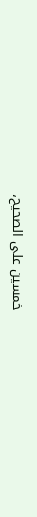خمسين على الصحيح،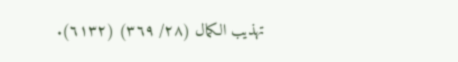تهذيب الكمال (٢٨/ ٣٦٩) (٦١٣٢).